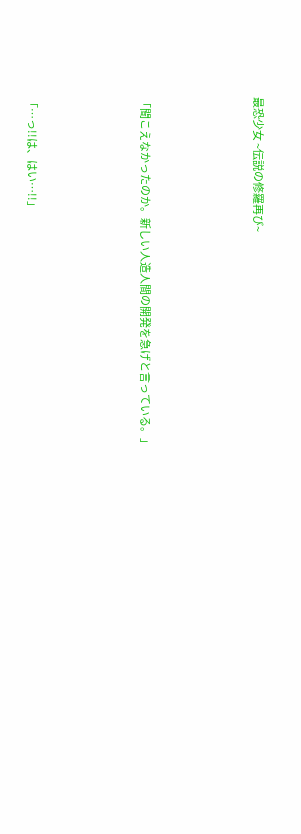最恐少女 ~伝説の修羅再び~




「聞こえなかったのか。新しい人造人間の開発を急げと言っている。」




「…っ!!は、はい…!!」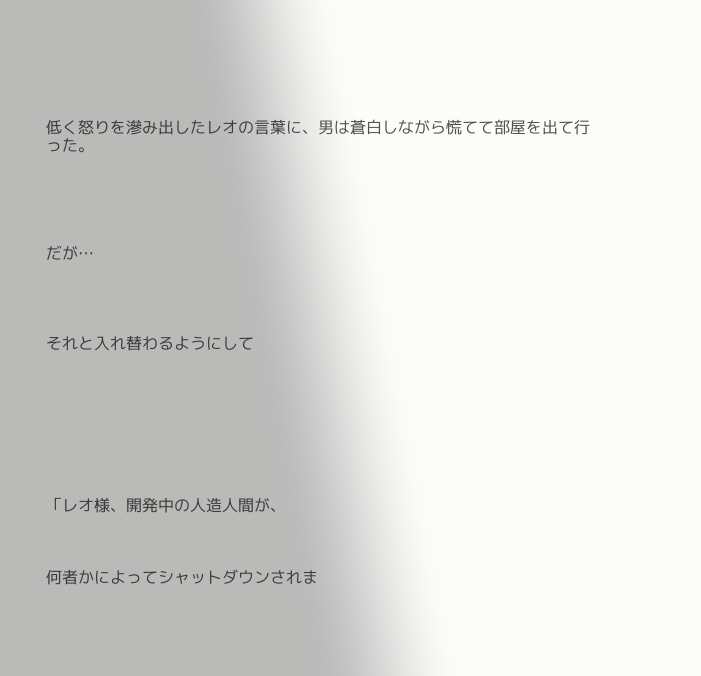低く怒りを滲み出したレオの言葉に、男は蒼白しながら慌てて部屋を出て行った。





だが…




それと入れ替わるようにして








「レオ様、開発中の人造人間が、



何者かによってシャットダウンされま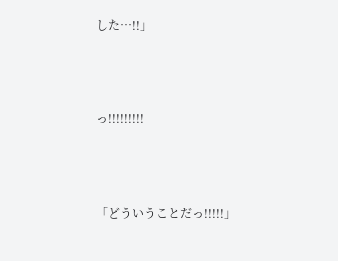した…!!」




っ!!!!!!!!!




「どういうことだっ!!!!!」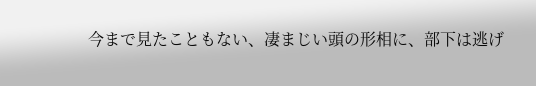今まで見たこともない、凄まじい頭の形相に、部下は逃げ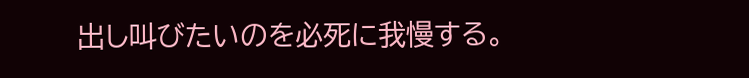出し叫びたいのを必死に我慢する。